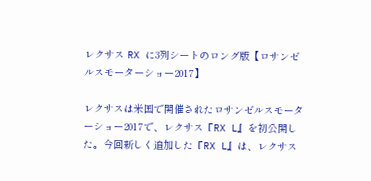レクサス RX に3列シートのロング版【ロサンゼルスモーターショー2017】

レクサスは米国で開催されたロサンゼルスモーターショー2017で、レクサス『RX L』を初公開した。今回新しく追加した『RX L』は、レクサス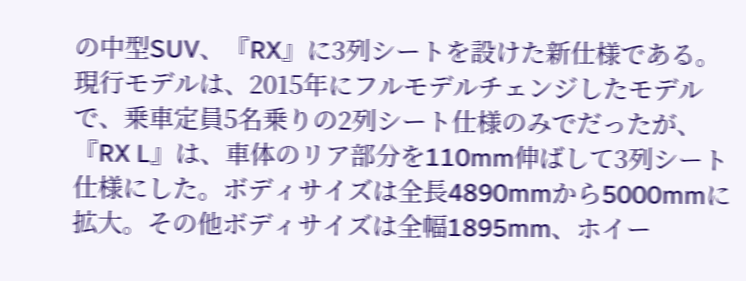の中型SUV、『RX』に3列シートを設けた新仕様である。
現行モデルは、2015年にフルモデルチェンジしたモデルで、乗車定員5名乗りの2列シート仕様のみでだったが、『RX L』は、車体のリア部分を110mm伸ばして3列シート仕様にした。ボディサイズは全長4890mmから5000mmに拡大。その他ボディサイズは全幅1895mm、ホイー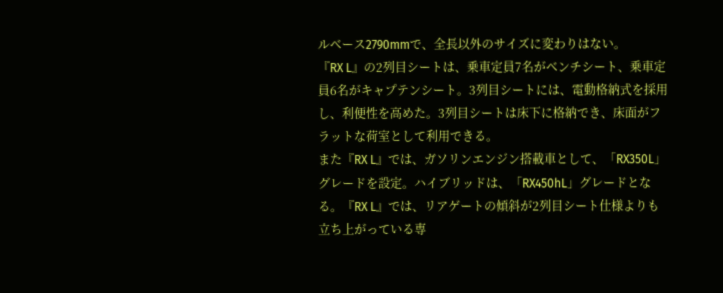ルベース2790mmで、全長以外のサイズに変わりはない。
『RX L』の2列目シートは、乗車定員7名がベンチシート、乗車定員6名がキャプテンシート。3列目シートには、電動格納式を採用し、利便性を高めた。3列目シートは床下に格納でき、床面がフラットな荷室として利用できる。
また『RX L』では、ガソリンエンジン搭載車として、「RX350L」グレードを設定。ハイブリッドは、「RX450hL」グレードとなる。『RX L』では、リアゲートの傾斜が2列目シート仕様よりも立ち上がっている専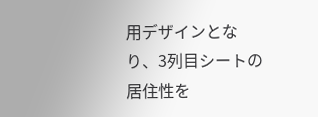用デザインとなり、3列目シートの居住性を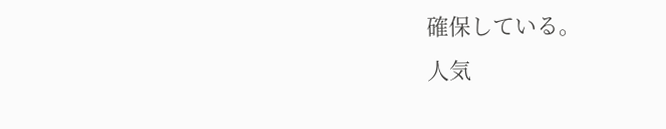確保している。
人気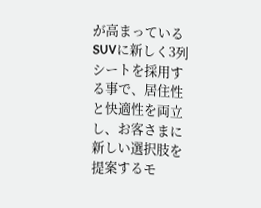が高まっているSUVに新しく3列シートを採用する事で、居住性と快適性を両立し、お客さまに新しい選択肢を提案するモ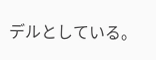デルとしている。